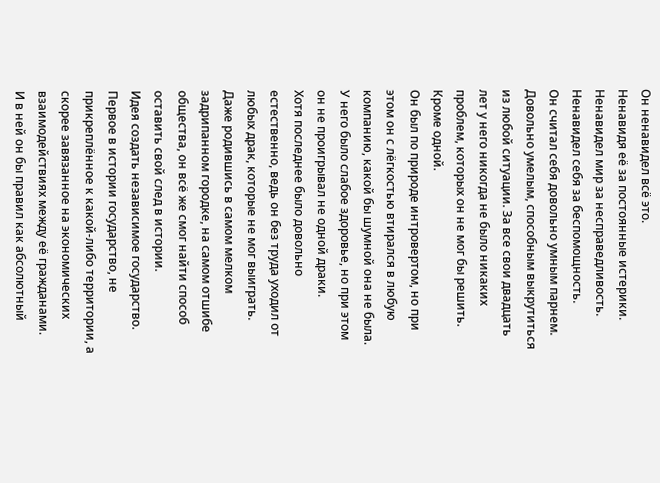Он ненавидел всё это.
Ненавидя её за постоянные истерики.
Ненавидел мир за несправедливость.
Ненавидел себя за беспомощность.
Он считал себя довольно умным парнем. Довольно умелым, способным выкрутиться из любой ситуации. За все свои двадцать лет у него никогда не было никаких проблем, которых он не мог бы решить.
Кроме одной.
Он был по природе интровертом, но при этом он с лёгкостью втирался в любую компанию, какой бы шумной она не была.
У него было слабое здоровье, но при этом он не проигрывал не одной драки.
Хотя последнее было довольно естественно, ведь он без труда уходил от любых драк, которые не мог выиграть.
Даже родившись в самом мелком задрипанном городке, на самом отшибе общества, он всё же смог найти способ оставить свой след в истории.
Идея создать независимое государство. Первое в истории государство, не прикреплённое к какой-либо территории, а скорее завязанное на экономических взаимодействиях между её гражданами.
И в ней он бы правил как абсолютный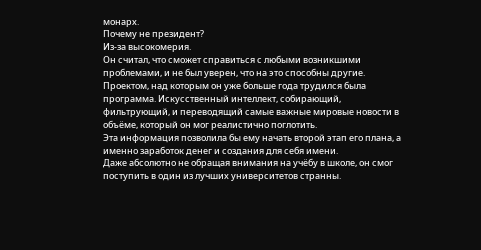монарх.
Почему не президент?
Из-за высокомерия.
Он считал, что сможет справиться с любыми возникшими проблемами, и не был уверен, что на это способны другие.
Проектом, над которым он уже больше года трудился была программа. Искусственный интеллект, собирающий, фильтрующий, и переводящий самые важные мировые новости в объёме, который он мог реалистично поглотить.
Эта информация позволила бы ему начать второй этап его плана, а именно заработок денег и создания для себя имени.
Даже абсолютно не обращая внимания на учёбу в школе, он смог поступить в один из лучших университетов странны.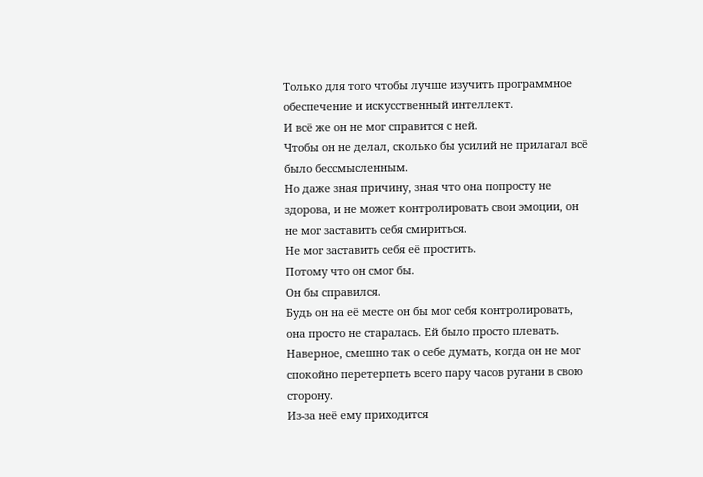Только для того чтобы лучше изучить программное обеспечение и искусственный интеллект.
И всё же он не мог справится с ней.
Чтобы он не делал, сколько бы усилий не прилагал всё было бессмысленным.
Но даже зная причину, зная что она попросту не здорова, и не может контролировать свои эмоции, он не мог заставить себя смириться.
Не мог заставить себя её простить.
Потому что он смог бы.
Он бы справился.
Будь он на её месте он бы мог себя контролировать, она просто не старалась. Ей было просто плевать.
Наверное, смешно так о себе думать, когда он не мог спокойно перетерпеть всего пару часов ругани в свою сторону.
Из-за неё ему приходится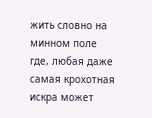жить словно на минном поле где, любая даже самая крохотная искра может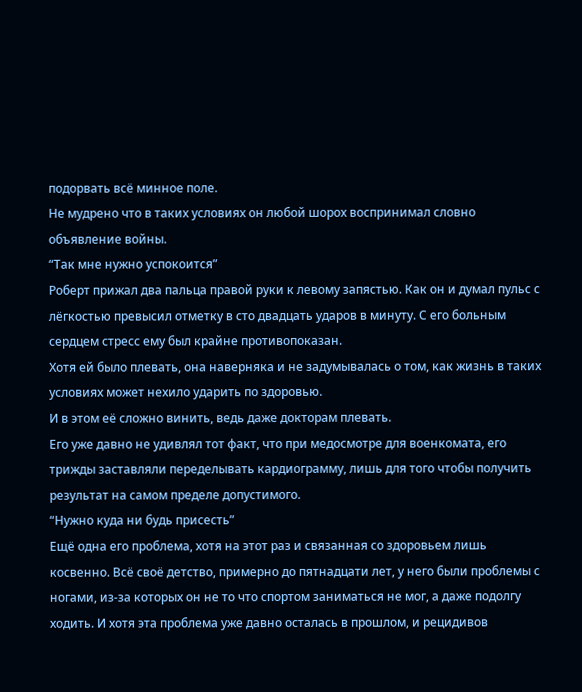подорвать всё минное поле.
Не мудрено что в таких условиях он любой шорох воспринимал словно объявление войны.
“Так мне нужно успокоится”
Роберт прижал два пальца правой руки к левому запястью. Как он и думал пульс с лёгкостью превысил отметку в сто двадцать ударов в минуту. С его больным сердцем стресс ему был крайне противопоказан.
Хотя ей было плевать, она наверняка и не задумывалась о том, как жизнь в таких условиях может нехило ударить по здоровью.
И в этом её сложно винить, ведь даже докторам плевать.
Его уже давно не удивлял тот факт, что при медосмотре для военкомата, его трижды заставляли переделывать кардиограмму, лишь для того чтобы получить результат на самом пределе допустимого.
“Нужно куда ни будь присесть”
Ещё одна его проблема, хотя на этот раз и связанная со здоровьем лишь косвенно. Всё своё детство, примерно до пятнадцати лет, у него были проблемы с ногами, из-за которых он не то что спортом заниматься не мог, а даже подолгу ходить. И хотя эта проблема уже давно осталась в прошлом, и рецидивов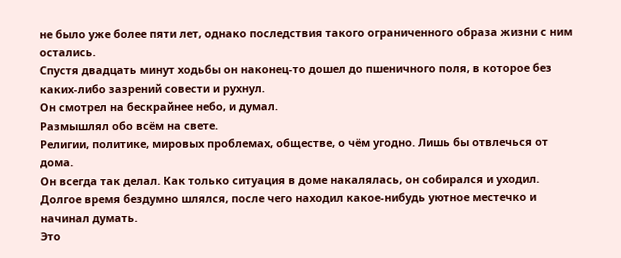не было уже более пяти лет, однако последствия такого ограниченного образа жизни с ним остались.
Спустя двадцать минут ходьбы он наконец-то дошел до пшеничного поля, в которое без каких-либо зазрений совести и рухнул.
Он смотрел на бескрайнее небо, и думал.
Размышлял обо всём на свете.
Религии, политике, мировых проблемах, обществе, о чём угодно. Лишь бы отвлечься от дома.
Он всегда так делал. Как только ситуация в доме накалялась, он собирался и уходил.
Долгое время бездумно шлялся, после чего находил какое-нибудь уютное местечко и начинал думать.
Это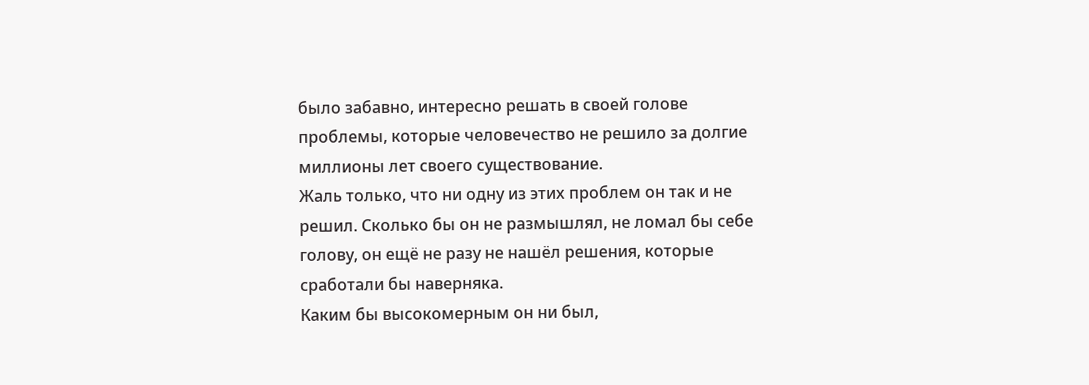было забавно, интересно решать в своей голове проблемы, которые человечество не решило за долгие миллионы лет своего существование.
Жаль только, что ни одну из этих проблем он так и не решил. Сколько бы он не размышлял, не ломал бы себе голову, он ещё не разу не нашёл решения, которые сработали бы наверняка.
Каким бы высокомерным он ни был,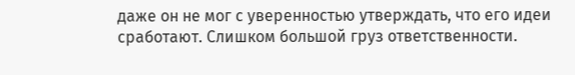даже он не мог с уверенностью утверждать, что его идеи сработают. Слишком большой груз ответственности.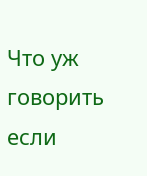Что уж говорить если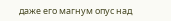даже его магнум опус над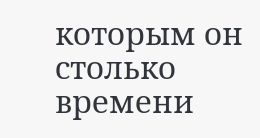которым он столько времени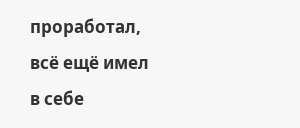проработал, всё ещё имел в себе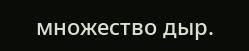множество дыр.